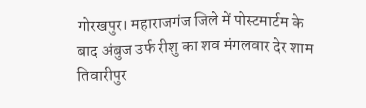गोरखपुर। महाराजगंज जिले में पोस्टमार्टम के बाद अंबुज उर्फ रीशु का शव मंगलवार देर शाम तिवारीपुर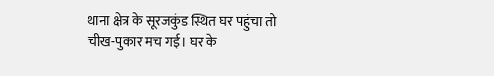थाना क्षेत्र के सूरजकुंड स्थित घर पहुंचा तो चीख-पुकार मच गई। घर के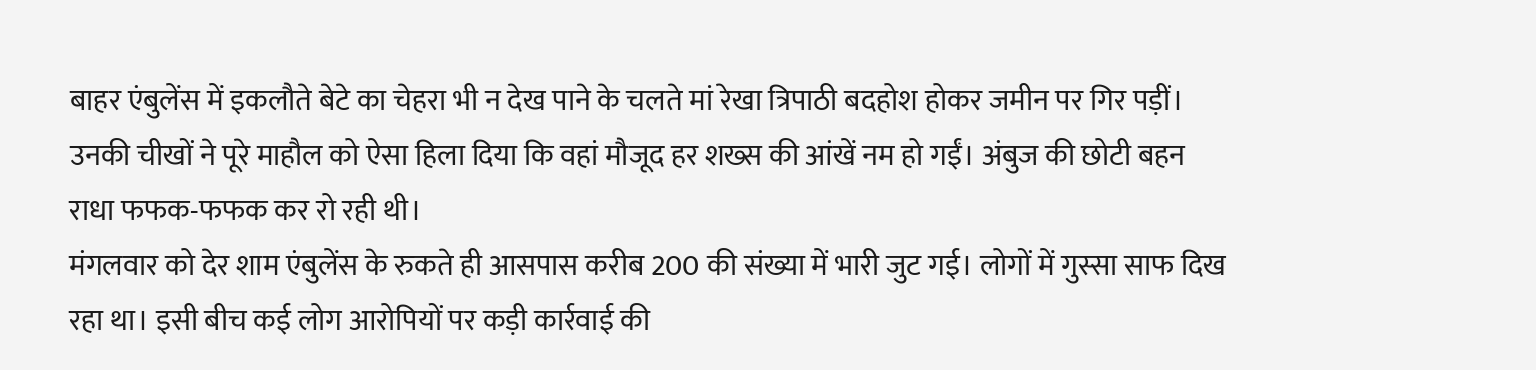बाहर एंबुलेंस में इकलौते बेटे का चेहरा भी न देख पाने के चलते मां रेखा त्रिपाठी बदहोश होकर जमीन पर गिर पड़ीं। उनकी चीखों ने पूरे माहौल को ऐसा हिला दिया कि वहां मौजूद हर शख्स की आंखें नम हो गईं। अंबुज की छोटी बहन राधा फफक-फफक कर रो रही थी।
मंगलवार को देर शाम एंबुलेंस के रुकते ही आसपास करीब 200 की संख्या में भारी जुट गई। लोगों में गुस्सा साफ दिख रहा था। इसी बीच कई लोग आरोपियों पर कड़ी कार्रवाई की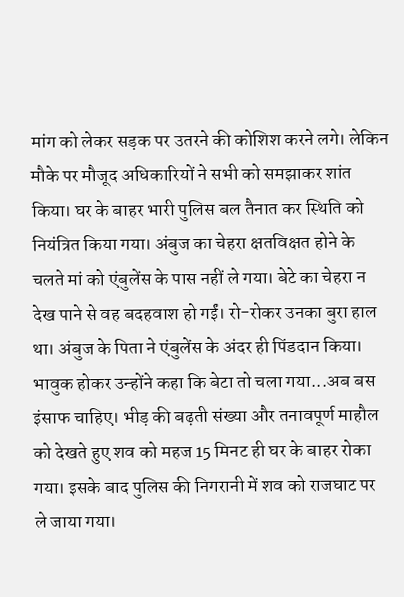मांग को लेकर सड़क पर उतरने की कोशिश करने लगे। लेकिन मौके पर मौजूद अधिकारियों ने सभी को समझाकर शांत किया। घर के बाहर भारी पुलिस बल तैनात कर स्थिति को नियंत्रित किया गया। अंबुज का चेहरा क्षतविक्षत होने के चलते मां को एंबुलेंस के पास नहीं ले गया। बेटे का चेहरा न देख पाने से वह बदहवाश हो गईं। रो-रोकर उनका बुरा हाल था। अंबुज के पिता ने एंबुलेंस के अंदर ही पिंडदान किया। भावुक होकर उन्होंने कहा कि बेटा तो चला गया...अब बस इंसाफ चाहिए। भीड़ की बढ़ती संख्या और तनावपूर्ण माहौल को देखते हुए शव को महज 15 मिनट ही घर के बाहर रोका गया। इसके बाद पुलिस की निगरानी में शव को राजघाट पर ले जाया गया।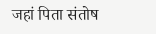जहां पिता संतोष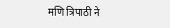मणि त्रिपाठी ने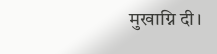मुखाग्नि दी।